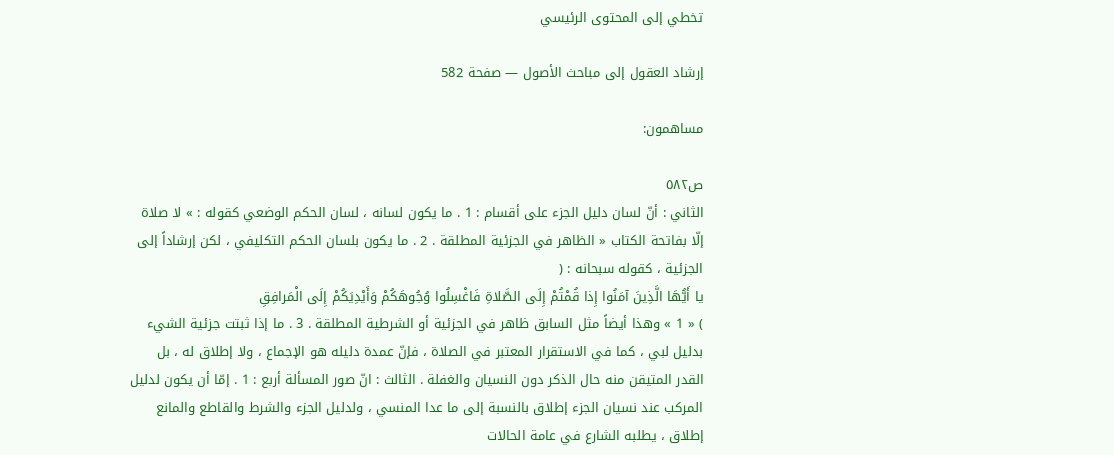تخطي إلى المحتوى الرئيسي

إرشاد العقول إلى مباحث الأصول — صفحة 582

مساهمون:

ص٥٨٢
الثاني : أنّ لسان دليل الجزء على أقسام : 1 . ما يكون لسانه ، لسان الحكم الوضعي كقوله : » لا صلاة إلّا بفاتحة الكتاب « الظاهر في الجزئية المطلقة . 2 . ما يكون بلسان الحكم التكليفي ، لكن إرشاداً إلى الجزئية ، كقوله سبحانه : (
يا أَيُّهَا الَّذِينَ آمَنُوا إِذا قُمْتُمْ إِلَى الصَّلاةِ فَاغْسِلُوا وُجُوهَكُمْ وَأَيْدِيَكُمْ إِلَى الْمَرافِقِ
) « 1 » وهذا أيضاً مثل السابق ظاهر في الجزئية أو الشرطية المطلقة . 3 . ما إذا ثبتت جزئية الشيء بدليل لبي ، كما في الاستقرار المعتبر في الصلاة ، فإنّ عمدة دليله هو الإجماع ، ولا إطلاق له ، بل القدر المتيقن منه حال الذكر دون النسيان والغفلة . الثالث : انّ صور المسألة أربع : 1 . إمّا أن يكون لدليل المركب عند نسيان الجزء إطلاق بالنسبة إلى ما عدا المنسي ، ولدليل الجزء والشرط والقاطع والمانع إطلاق ، يطلبه الشارع في عامة الحالات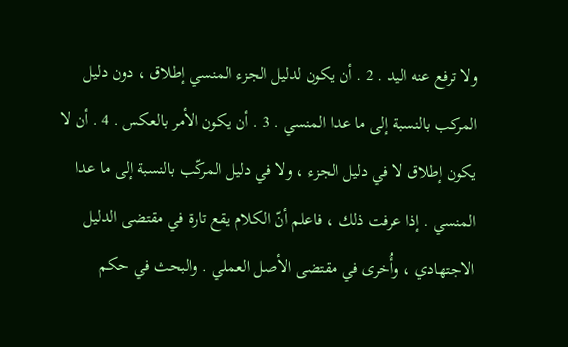ولا ترفع عنه اليد . 2 . أن يكون لدليل الجزء المنسي إطلاق ، دون دليل المركب بالنسبة إلى ما عدا المنسي . 3 . أن يكون الأمر بالعكس . 4 . أن لا يكون إطلاق لا في دليل الجزء ، ولا في دليل المركّب بالنسبة إلى ما عدا المنسي . إذا عرفت ذلك ، فاعلم أنّ الكلام يقع تارة في مقتضى الدليل الاجتهادي ، وأُخرى في مقتضى الأصل العملي . والبحث في حكم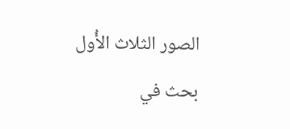الصور الثلاث الأُول بحث في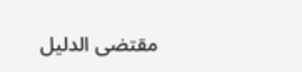مقتضى الدليل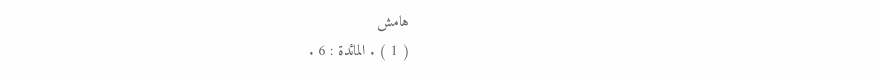هامش
( 1 ) . المائدة : 6 .